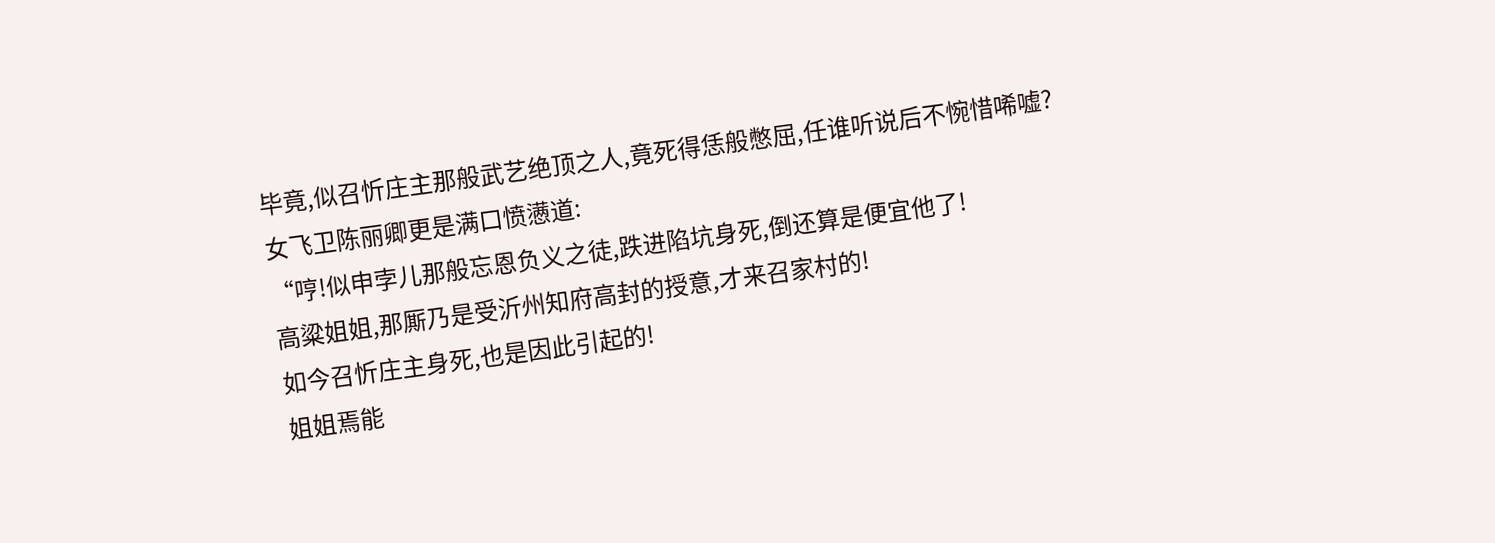毕竟,似召忻庄主那般武艺绝顶之人,竟死得恁般憋屈,任谁听说后不惋惜唏嘘?
女飞卫陈丽卿更是满口愤懑道:
“哼!似申孛儿那般忘恩负义之徒,跌进陷坑身死,倒还算是便宜他了!
高粱姐姐,那厮乃是受沂州知府高封的授意,才来召家村的!
如今召忻庄主身死,也是因此引起的!
姐姐焉能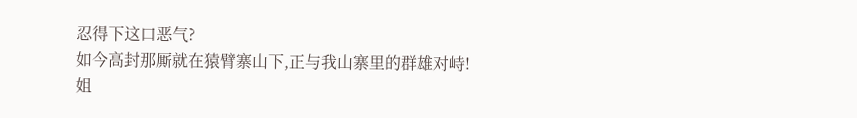忍得下这口恶气?
如今高封那厮就在猿臂寨山下,正与我山寨里的群雄对峙!
姐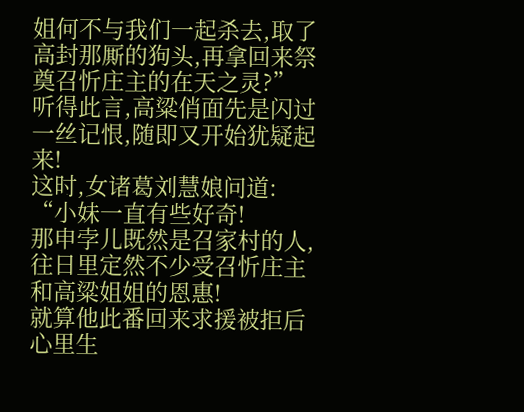姐何不与我们一起杀去,取了高封那厮的狗头,再拿回来祭奠召忻庄主的在天之灵?”
听得此言,高粱俏面先是闪过一丝记恨,随即又开始犹疑起来!
这时,女诸葛刘慧娘问道:
“小妹一直有些好奇!
那申孛儿既然是召家村的人,往日里定然不少受召忻庄主和高粱姐姐的恩惠!
就算他此番回来求援被拒后心里生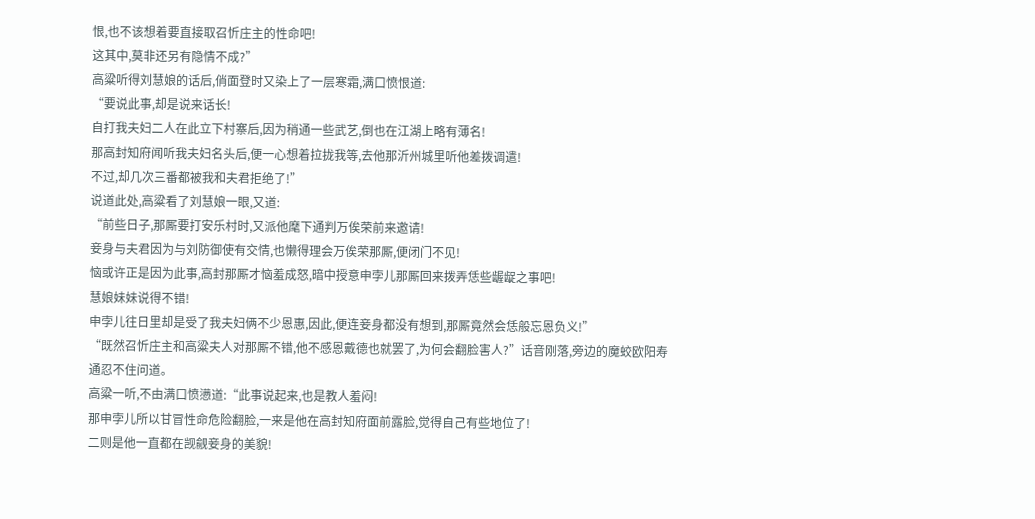恨,也不该想着要直接取召忻庄主的性命吧!
这其中,莫非还另有隐情不成?”
高粱听得刘慧娘的话后,俏面登时又染上了一层寒霜,满口愤恨道:
“要说此事,却是说来话长!
自打我夫妇二人在此立下村寨后,因为稍通一些武艺,倒也在江湖上略有薄名!
那高封知府闻听我夫妇名头后,便一心想着拉拢我等,去他那沂州城里听他差拨调遣!
不过,却几次三番都被我和夫君拒绝了!”
说道此处,高粱看了刘慧娘一眼,又道:
“前些日子,那厮要打安乐村时,又派他麾下通判万俟荣前来邀请!
妾身与夫君因为与刘防御使有交情,也懒得理会万俟荣那厮,便闭门不见!
恼或许正是因为此事,高封那厮才恼羞成怒,暗中授意申孛儿那厮回来拨弄恁些龌龊之事吧!
慧娘妹妹说得不错!
申孛儿往日里却是受了我夫妇俩不少恩惠,因此,便连妾身都没有想到,那厮竟然会恁般忘恩负义!”
“既然召忻庄主和高粱夫人对那厮不错,他不感恩戴德也就罢了,为何会翻脸害人?”话音刚落,旁边的魔蛟欧阳寿通忍不住问道。
高粱一听,不由满口愤懑道:“此事说起来,也是教人羞闷!
那申孛儿所以甘冒性命危险翻脸,一来是他在高封知府面前露脸,觉得自己有些地位了!
二则是他一直都在觊觎妾身的美貌!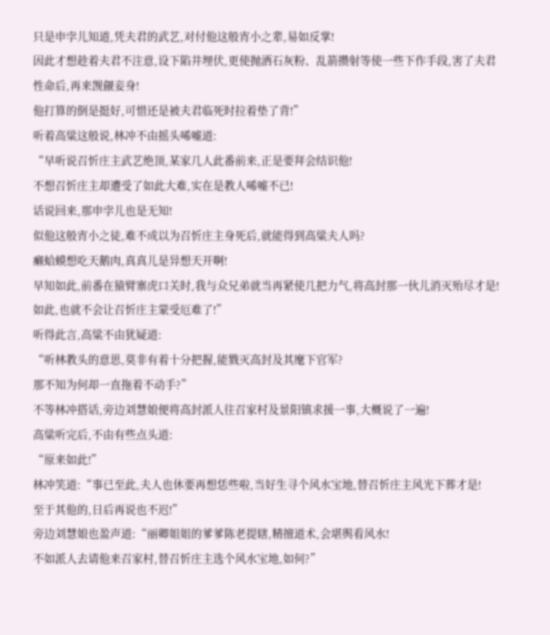只是申孛儿知道,凭夫君的武艺,对付他这般宵小之辈,易如反掌!
因此才想趁着夫君不注意,设下陷井埋伏,更使抛洒石灰粉、乱箭攒射等使一些下作手段,害了夫君性命后,再来觊觎妾身!
他打算的倒是挺好,可惜还是被夫君临死时拉着垫了背!”
听着高粱这般说,林冲不由摇头唏嘘道:
“早听说召忻庄主武艺绝顶,某家几人此番前来,正是要拜会结识他!
不想召忻庄主却遭受了如此大难,实在是教人唏嘘不已!
话说回来,那申孛儿也是无知!
似他这般宵小之徒,难不成以为召忻庄主身死后,就能得到高粱夫人吗?
癞蛤蟆想吃天鹅肉,真真儿是异想天开啊!
早知如此,前番在猿臂寨虎口关时,我与众兄弟就当再紧使几把力气,将高封那一伙儿消灭殆尽才是!
如此,也就不会让召忻庄主蒙受厄难了!”
听得此言,高粱不由犹疑道:
“听林教头的意思,莫非有着十分把握,能戮灭高封及其麾下官军?
那不知为何却一直拖着不动手?”
不等林冲搭话,旁边刘慧娘便将高封派人往召家村及景阳镇求援一事,大概说了一遍!
高粱听完后,不由有些点头道:
“原来如此!”
林冲笑道:“事已至此,夫人也休要再想恁些啦,当好生寻个风水宝地,替召忻庄主风光下葬才是!
至于其他的,日后再说也不迟!”
旁边刘慧娘也盈声道:“丽卿姐姐的爹爹陈老提辖,精擅道术,会堪舆看风水!
不如派人去请他来召家村,替召忻庄主选个风水宝地,如何?”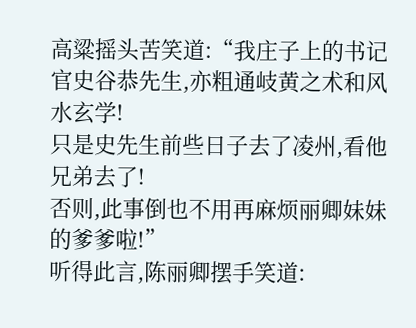高粱摇头苦笑道:“我庄子上的书记官史谷恭先生,亦粗通岐黄之术和风水玄学!
只是史先生前些日子去了凌州,看他兄弟去了!
否则,此事倒也不用再麻烦丽卿妹妹的爹爹啦!”
听得此言,陈丽卿摆手笑道: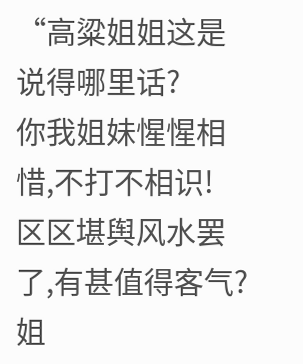“高粱姐姐这是说得哪里话?
你我姐妹惺惺相惜,不打不相识!
区区堪舆风水罢了,有甚值得客气?
姐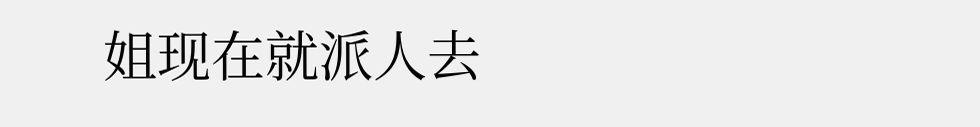姐现在就派人去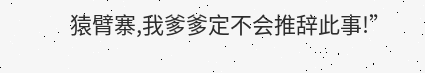猿臂寨,我爹爹定不会推辞此事!”